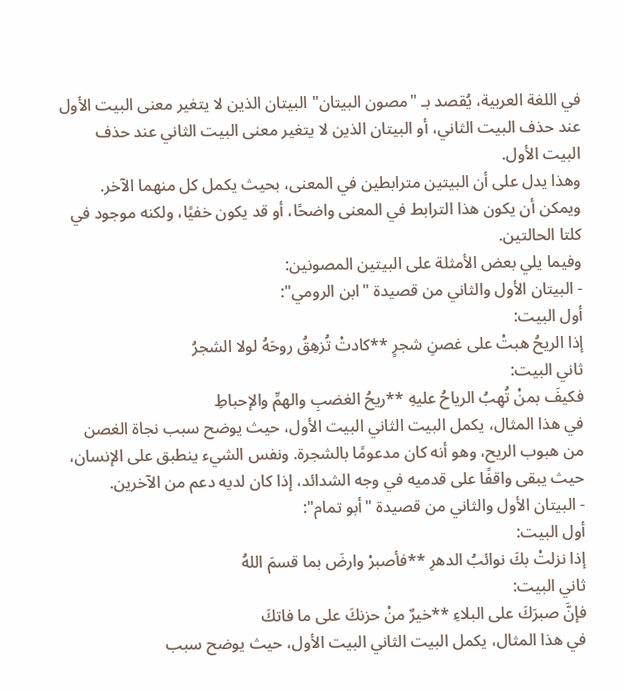في اللغة العربية، يُقصد بـ "مصون البيتان" البيتان الذين لا يتغير معنى البيت الأول عند حذف البيت الثاني، أو البيتان الذين لا يتغير معنى البيت الثاني عند حذف البيت الأول.
وهذا يدل على أن البيتين مترابطين في المعنى، بحيث يكمل كل منهما الآخر. ويمكن أن يكون هذا الترابط في المعنى واضحًا، أو قد يكون خفيًا، ولكنه موجود في كلتا الحالتين.
وفيما يلي بعض الأمثلة على البيتين المصونين:
- البيتان الأول والثاني من قصيدة "ابن الرومي":
أول البيت:
إذا الريحُ هبتْ على غصنِ شجرٍ **كادتْ تُزهِقُ روحَهُ لولا الشجرُ
ثاني البيت:
فكيفَ بمنْ تُهِبُ الرياحُ عليهِ **ريحُ الغضبِ والهمِّ والإحباطِ
في هذا المثال، يكمل البيت الثاني البيت الأول، حيث يوضح سبب نجاة الغصن من هبوب الريح، وهو أنه كان مدعومًا بالشجرة. ونفس الشيء ينطبق على الإنسان، حيث يبقى واقفًا على قدميه في وجه الشدائد، إذا كان لديه دعم من الآخرين.
- البيتان الأول والثاني من قصيدة "أبو تمام":
أول البيت:
إذا نزلتْ بكَ نوائبُ الدهرِ **فأصبرْ وارضَ بما قسمَ اللهُ
ثاني البيت:
فإنَّ صبرَكَ على البلاءِ **خيرٌ منْ حزنكَ على ما فاتكَ
في هذا المثال، يكمل البيت الثاني البيت الأول، حيث يوضح سبب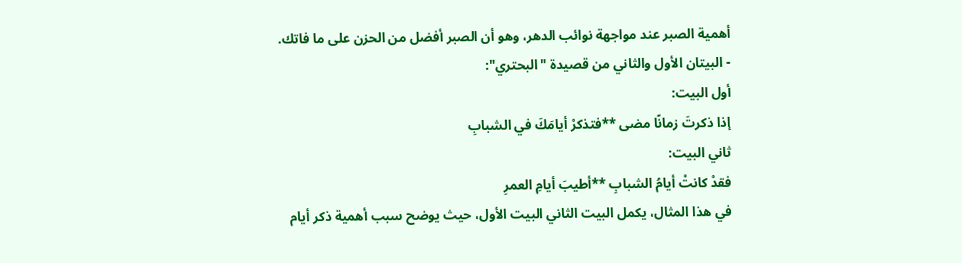أهمية الصبر عند مواجهة نوائب الدهر، وهو أن الصبر أفضل من الحزن على ما فاتك.
- البيتان الأول والثاني من قصيدة "البحتري":
أول البيت:
إذا ذكرتَ زمانًا مضى **فتذكرْ أيامَكَ في الشبابِ
ثاني البيت:
فقدْ كانتْ أيامُ الشبابِ **أطيبَ أيامِ العمرِ
في هذا المثال، يكمل البيت الثاني البيت الأول، حيث يوضح سبب أهمية ذكر أيام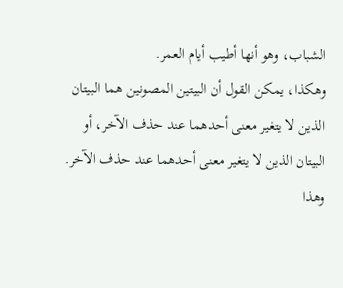الشباب، وهو أنها أطيب أيام العمر.
وهكذا، يمكن القول أن البيتين المصونين هما البيتان الذين لا يتغير معنى أحدهما عند حذف الآخر، أو البيتان الذين لا يتغير معنى أحدهما عند حذف الآخر. وهذا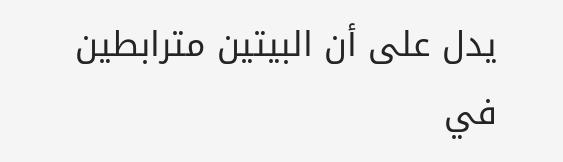يدل على أن البيتين مترابطين في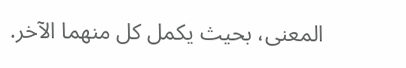المعنى، بحيث يكمل كل منهما الآخر.